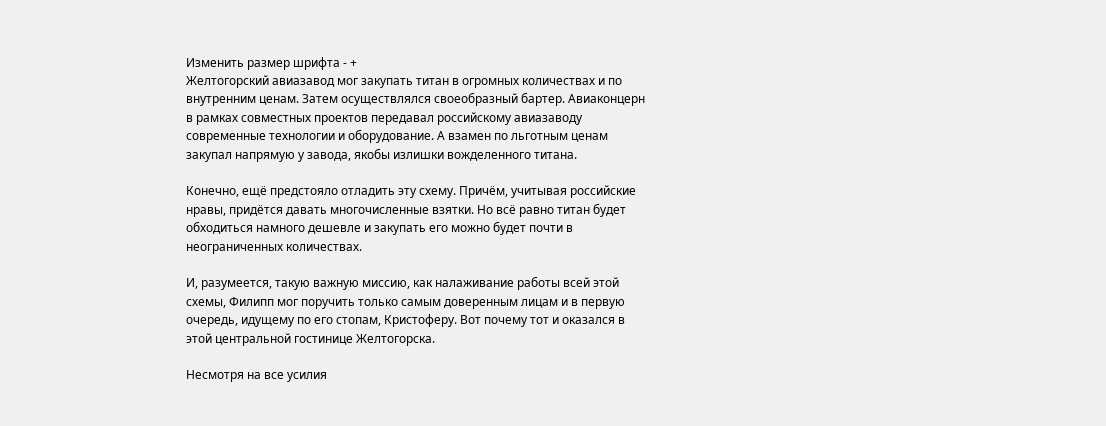Изменить размер шрифта - +
Желтогорский авиазавод мог закупать титан в огромных количествах и по внутренним ценам. Затем осуществлялся своеобразный бартер. Авиаконцерн в рамках совместных проектов передавал российскому авиазаводу современные технологии и оборудование. А взамен по льготным ценам закупал напрямую у завода, якобы излишки вожделенного титана.

Конечно, ещё предстояло отладить эту схему. Причём, учитывая российские нравы, придётся давать многочисленные взятки. Но всё равно титан будет обходиться намного дешевле и закупать его можно будет почти в неограниченных количествах.

И, разумеется, такую важную миссию, как налаживание работы всей этой схемы, Филипп мог поручить только самым доверенным лицам и в первую очередь, идущему по его стопам, Кристоферу. Вот почему тот и оказался в этой центральной гостинице Желтогорска.

Несмотря на все усилия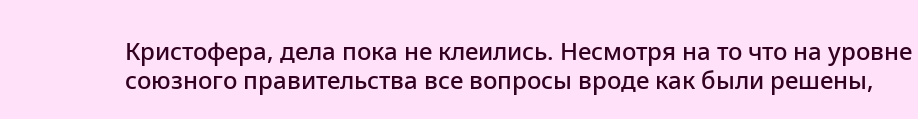Кристофера, дела пока не клеились. Несмотря на то что на уровне союзного правительства все вопросы вроде как были решены,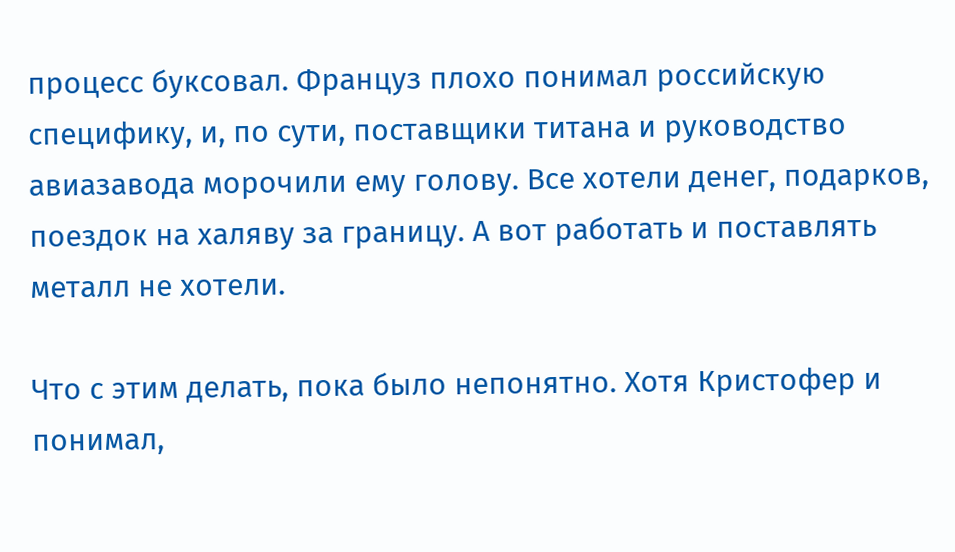процесс буксовал. Француз плохо понимал российскую специфику, и, по сути, поставщики титана и руководство авиазавода морочили ему голову. Все хотели денег, подарков, поездок на халяву за границу. А вот работать и поставлять металл не хотели.

Что с этим делать, пока было непонятно. Хотя Кристофер и понимал,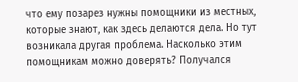что ему позарез нужны помощники из местных, которые знают, как здесь делаются дела. Но тут возникала другая проблема. Насколько этим помощникам можно доверять? Получался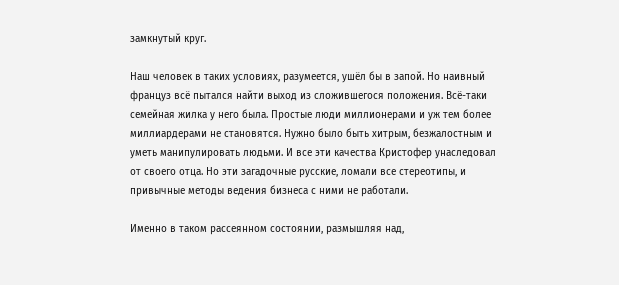замкнутый круг.

Наш человек в таких условиях, разумеется, ушёл бы в запой. Но наивный француз всё пытался найти выход из сложившегося положения. Всё-таки семейная жилка у него была. Простые люди миллионерами и уж тем более миллиардерами не становятся. Нужно было быть хитрым, безжалостным и уметь манипулировать людьми. И все эти качества Кристофер унаследовал от своего отца. Но эти загадочные русские, ломали все стереотипы, и привычные методы ведения бизнеса с ними не работали.

Именно в таком рассеянном состоянии, размышляя над,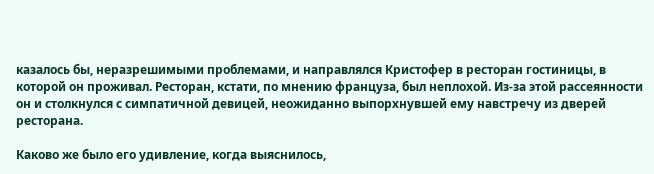казалось бы, неразрешимыми проблемами, и направлялся Кристофер в ресторан гостиницы, в которой он проживал. Ресторан, кстати, по мнению француза, был неплохой. Из-за этой рассеянности он и столкнулся с симпатичной девицей, неожиданно выпорхнувшей ему навстречу из дверей ресторана.

Каково же было его удивление, когда выяснилось,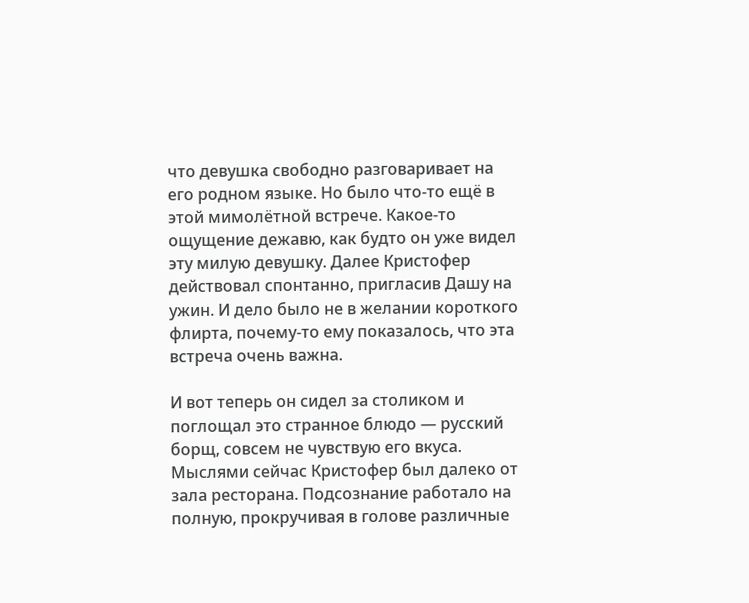что девушка свободно разговаривает на его родном языке. Но было что-то ещё в этой мимолётной встрече. Какое-то ощущение дежавю, как будто он уже видел эту милую девушку. Далее Кристофер действовал спонтанно, пригласив Дашу на ужин. И дело было не в желании короткого флирта, почему-то ему показалось, что эта встреча очень важна.

И вот теперь он сидел за столиком и поглощал это странное блюдо — русский борщ, совсем не чувствую его вкуса. Мыслями сейчас Кристофер был далеко от зала ресторана. Подсознание работало на полную, прокручивая в голове различные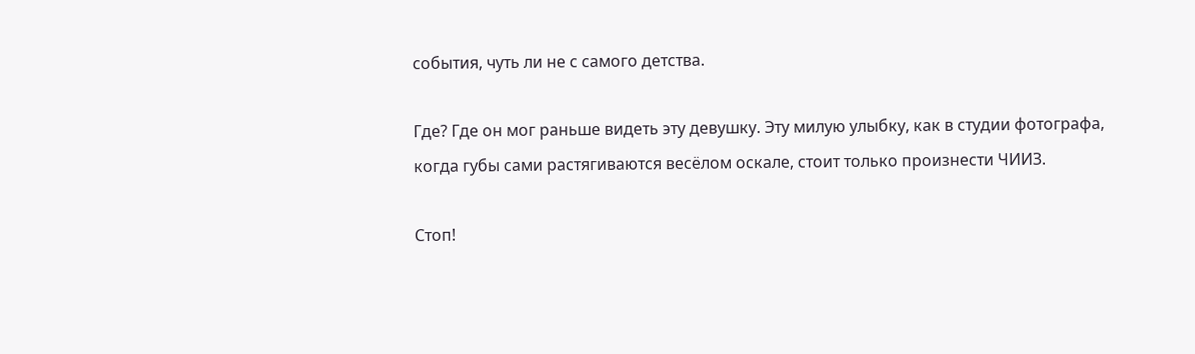события, чуть ли не с самого детства.

Где? Где он мог раньше видеть эту девушку. Эту милую улыбку, как в студии фотографа, когда губы сами растягиваются весёлом оскале, стоит только произнести ЧИИЗ.

Стоп!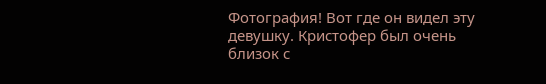Фотография! Вот где он видел эту девушку. Кристофер был очень близок с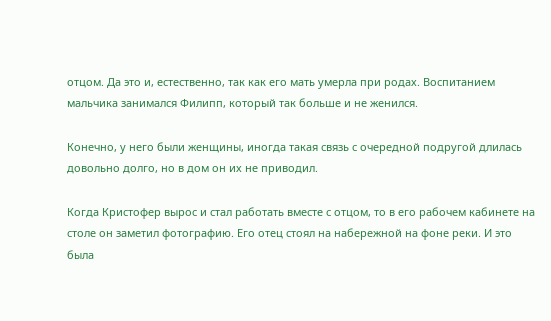отцом. Да это и, естественно, так как его мать умерла при родах. Воспитанием мальчика занимался Филипп, который так больше и не женился.

Конечно, у него были женщины, иногда такая связь с очередной подругой длилась довольно долго, но в дом он их не приводил.

Когда Кристофер вырос и стал работать вместе с отцом, то в его рабочем кабинете на столе он заметил фотографию. Его отец стоял на набережной на фоне реки. И это была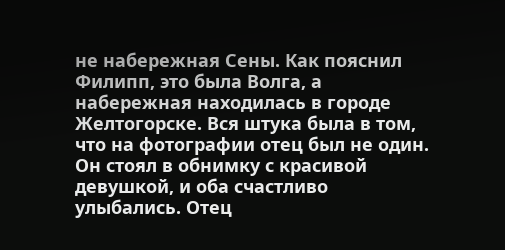не набережная Сены. Как пояснил Филипп, это была Волга, а набережная находилась в городе Желтогорске. Вся штука была в том, что на фотографии отец был не один. Он стоял в обнимку с красивой девушкой, и оба счастливо улыбались. Отец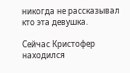никогда не рассказывал кто эта девушка.

Сейчас Кристофер находился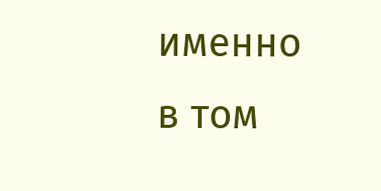именно в том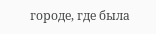городе, где была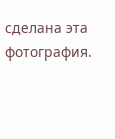сделана эта фотография.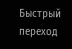Быстрый переход